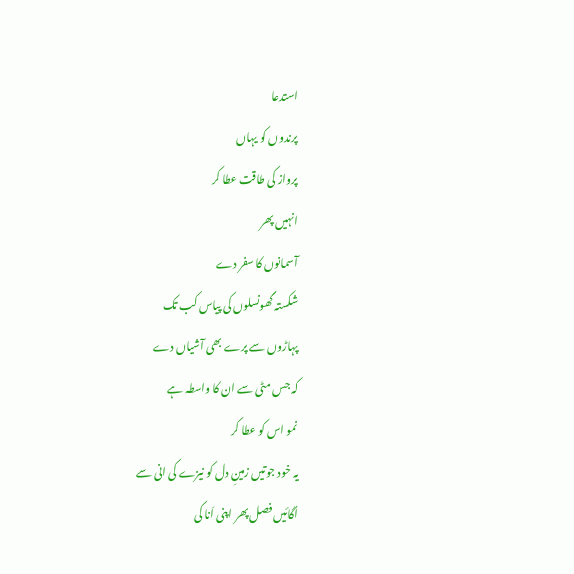استدعا
پرندوں کو یہاں
پرواز کی طاقت عطا کر
انہیں پھر
آسمانوں کا سفر دے
شکستہ گھونسلوں کی پیاس کب تک
پہاڑوں سے پرے بھی آشیاں دے
کہ جس مٹی سے ان کا واسطہ ہے
نمو اس کو عطا کر
یہ خود جوتیں زمینِ دل کو نیزے کی انی سے
اُگائیں فصل پھر اپنی اَنا کی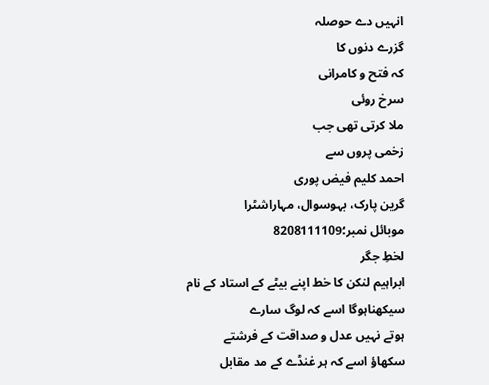انہیں دے حوصلہ
گزرے دنوں کا
کہ فتح و کامرانی
سرخ روئی
ملا کرتی تھی جب
زخمی پروں سے
احمد کلیم فیض پوری
گرین پارک، بہوسوال، مہاراشٹرا
موبائل نمبر؛8208111109
لخطِ جگر
ابراہیم لنکن کا خط اپنے بیٹے کے استاد کے نام
سیکھناہوگا اسے کہ لوگ سارے
ہوتے نہیں عدل و صداقت کے فرشتے
سکھاؤ اسے کہ ہر غنڈے کے مد مقابل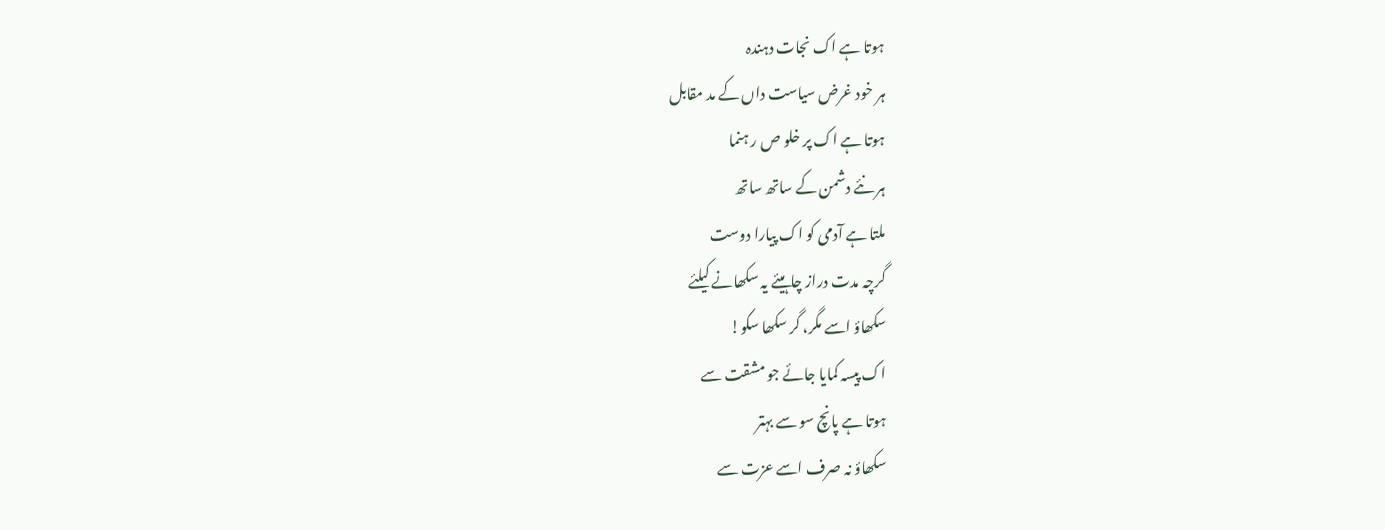ہوتا ہے اک نجات دہندہ
ہر خود غرض سیاست داں کے مد مقابل
ہوتا ہے اک پر خلو ص ر ہنما
ہر نئے دشمن کے ساتھ ساتھ
ملتا ہے آدمی کو اک پیارا دوست
گرچہ مدت دراز چاہیئے یہ سکھانے کیلئے
سکھاؤ اسے مگر، گر سکھا سکو!
اک پیسہ کمایا جائے جو مشقت سے
ہوتا ہے پانچ سو سے بہتر
سکھاؤ نہ صرف اسے عزت سے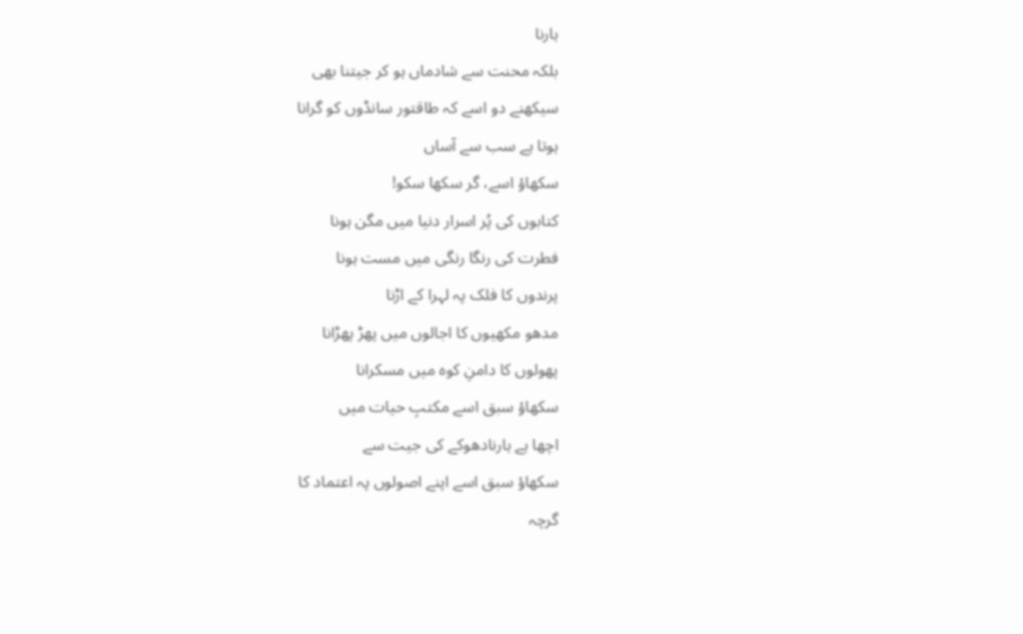ہارنا
بلکہ محنت سے شادماں ہو کر جیتنا بھی
سیکھنے دو اسے کہ طاقتور سانڈوں کو گرانا
ہوتا ہے سب سے آساں
سکھاؤ اسے، گر سکھا سکو!
کتابوں کی پُر اسرار دنیا میں مگن ہونا
فطرت کی رنگا رنگی میں مست ہونا
پرندوں کا فلک پہ لہرا کے اڑنا
مدھو مکھیوں کا اجالوں میں پھڑ پھڑانا
پھولوں کا دامنِ کوہ میں مسکرانا
سکھاؤ سبق اسے مکتبِ حیات میں
اچھا ہے ہارنادھوکے کی جیت سے
سکھاؤ سبق اسے اپنے اصولوں پہ اعتماد کا
گرچہ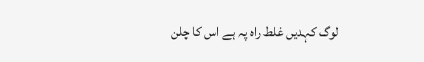لوگ کہدیں غلط راہ پہ ہے اس کا چلن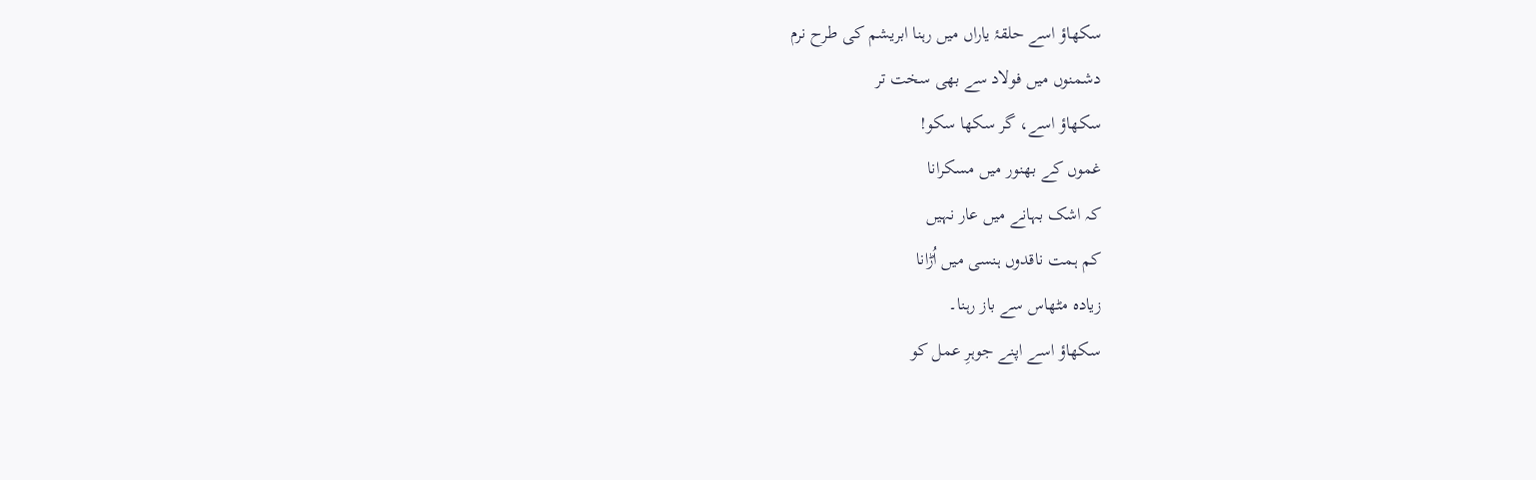سکھاؤ اسے حلقۂ یاراں میں رہنا ابریشم کی طرح نرم
دشمنوں میں فولاد سے بھی سخت تر
سکھاؤ اسے، گر سکھا سکو!
غموں کے بھنور میں مسکرانا
کہ اشک بہانے میں عار نہیں
کم ہمت ناقدوں ہنسی میں اُڑانا
زیادہ مٹھاس سے باز رہنا۔
سکھاؤ اسے اپنے جوہرِ عمل کو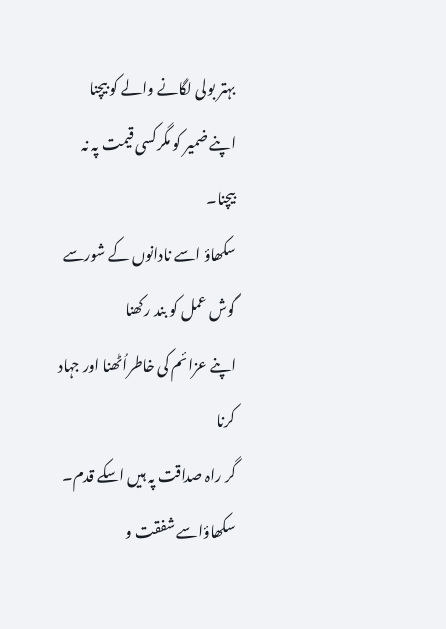بہتر بولی لگانے والے کو بیچنا
اپنے ضمیر کو مگرکسی قیمت پہ نہ بیچنا۔
سکھاؤ اسے نادانوں کے شورسے
گوش عمل کو بند رکھنا
اپنے عزائم کی خاطراُٹھنا اور جہاد کرنا
گر راہ صداقت پہ ہیں اسکے قدم۔
سکھاؤاسے شفقت و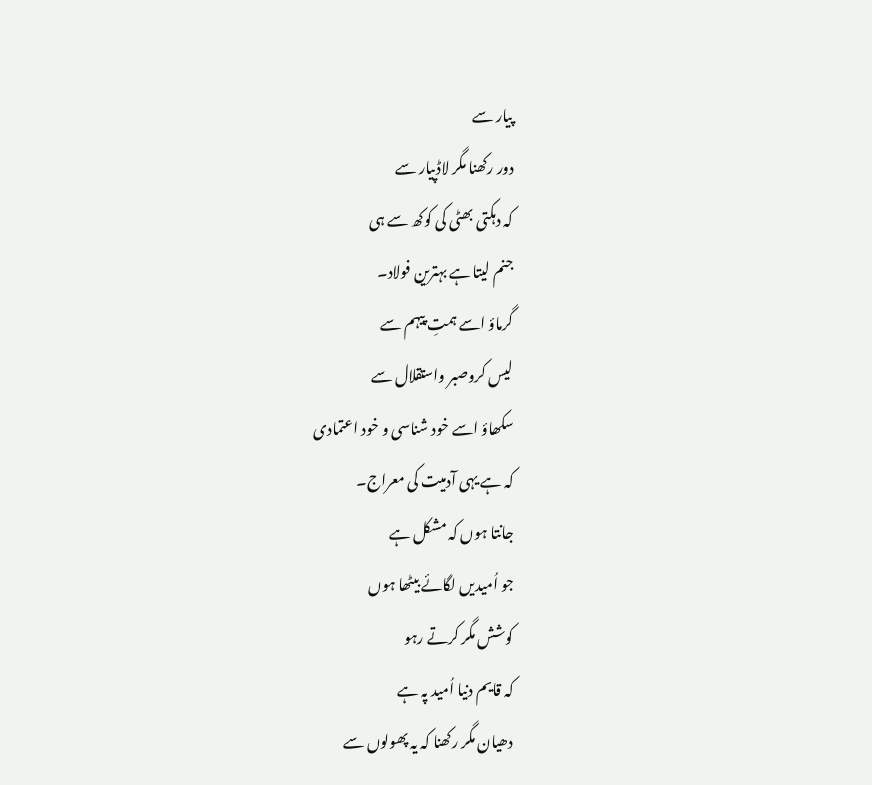پیار سے
دور رکھنا مگر لاڈپیار سے
کہ دہکتی بھٹی کی کوکھ سے ہی
جنم لیتا ہے بہترین فولاد۔
گرماؤ اسے ہمتِ پیہم سے
لیس کروصبر واستقلال سے
سکھاؤ اسے خود شناسی و خود اعتمادی
کہ ہے یہی آدمیت کی معراج۔
جانتا ہوں کہ مشکل ہے
جو اُمیدیں لگائے بیٹھا ہوں
کوشش مگر کرتے رہو
کہ قایم دنیا اُمید پہ ہے
دھیان مگر رکھنا کہ یہ پھولوں سے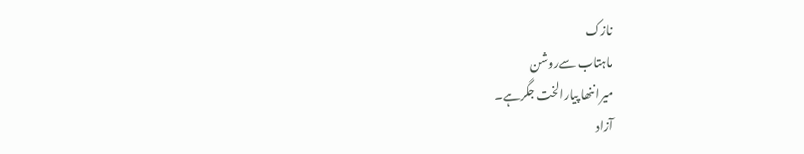نازک
ماہتاب سےروشن
میرا ننھا پیارالخت جگرہے۔
آزاد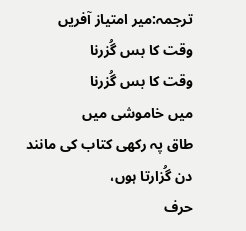ترجمہ:میر امتیاز آفریں
وقت کا بس گُزرنا
وقت کا بس گُزرنا
ميں خاموشی ميں
طاق پہ رکھی کتاب کی مانند دن گُزارتا ہوں،
حرف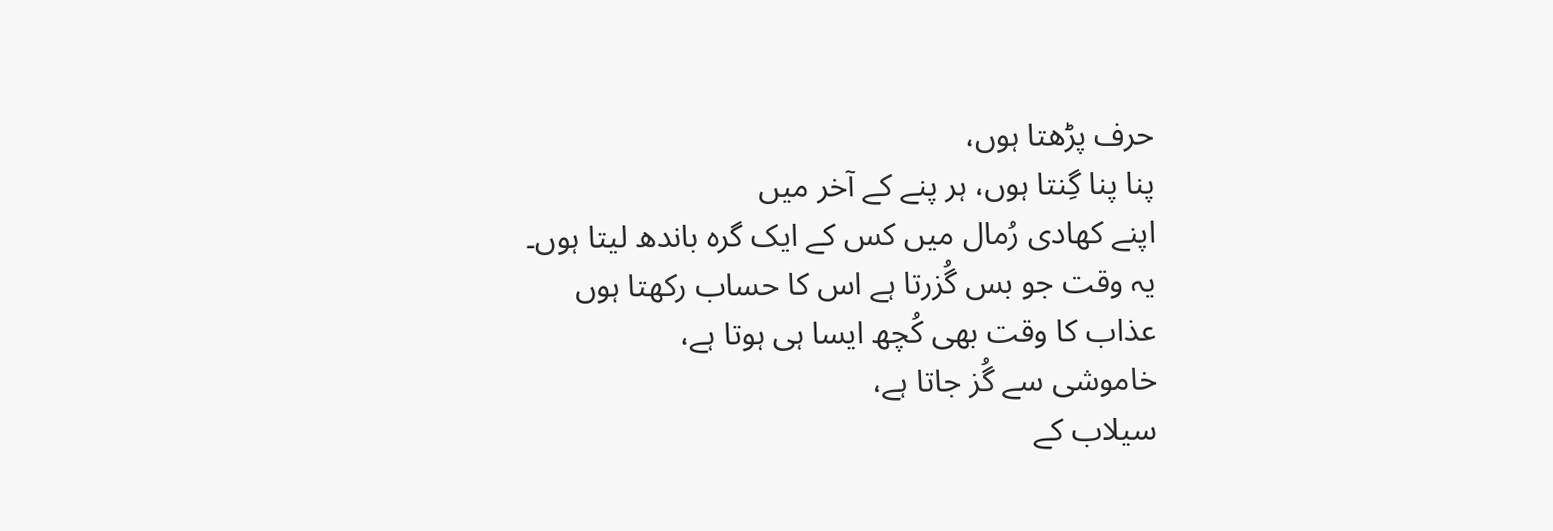حرف پڑھتا ہوں،
پنا پنا گِنتا ہوں، ہر پنے کے آخر ميں
اپنے کھادی رُمال ميں کس کے ايک گرہ باندھ ليتا ہوں۔
يہ وقت جو بس گُزرتا ہے اس کا حساب رکھتا ہوں
عذاب کا وقت بھی کُچھ ايسا ہی ہوتا ہے،
خاموشی سے گُز جاتا ہے،
سيلاب کے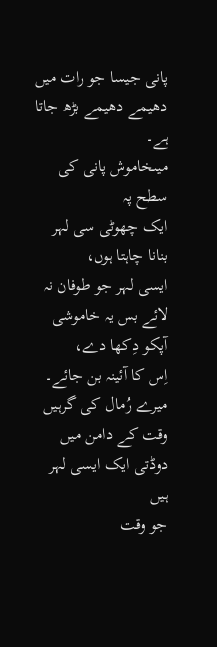پانی جيسا جو رات ميں دھيمے دھيمے بڑھ جاتا ہے۔
ميںخاموش پانی کی سطح پہ
ايک چھوٹی سی لہر بنانا چاہتا ہوں،
ايسی لہر جو طوفان نہ لائے بس يہ خاموشی آپکو دِکھا دے،
اِس کا آئينہ بن جائے۔
ميرے رُمال کی گرہيں
وقت کے دامن ميں دوڈتی ايک ايسی لہر ہيں
جو وقت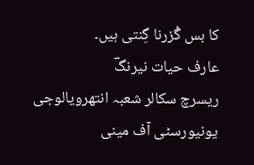کا بس گُزرنا گِنتی ہيں۔
عارف حیات نیرنگؔ
ریسرچ سکالر شعبہ انتھرویالوجی
یونیورسٹی آف مینی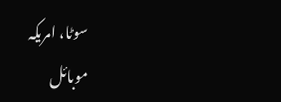سوٹا، امریکہ
موبائل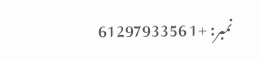نمبر: +1 6129793356